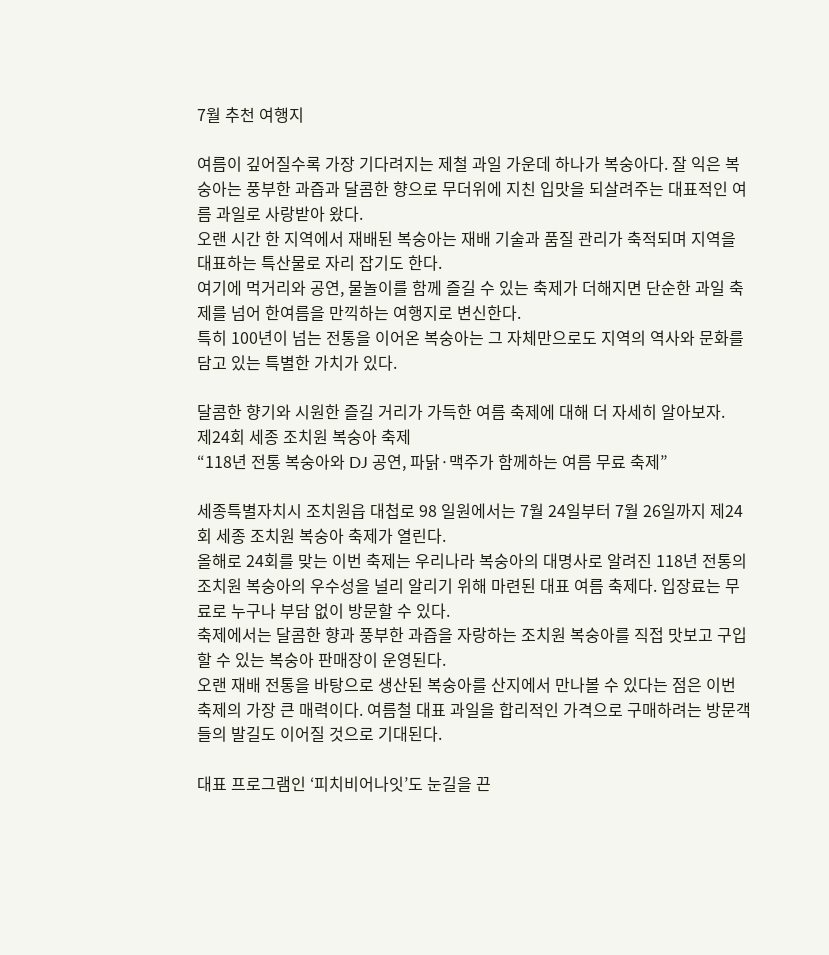7월 추천 여행지

여름이 깊어질수록 가장 기다려지는 제철 과일 가운데 하나가 복숭아다. 잘 익은 복숭아는 풍부한 과즙과 달콤한 향으로 무더위에 지친 입맛을 되살려주는 대표적인 여름 과일로 사랑받아 왔다.
오랜 시간 한 지역에서 재배된 복숭아는 재배 기술과 품질 관리가 축적되며 지역을 대표하는 특산물로 자리 잡기도 한다.
여기에 먹거리와 공연, 물놀이를 함께 즐길 수 있는 축제가 더해지면 단순한 과일 축제를 넘어 한여름을 만끽하는 여행지로 변신한다.
특히 100년이 넘는 전통을 이어온 복숭아는 그 자체만으로도 지역의 역사와 문화를 담고 있는 특별한 가치가 있다.

달콤한 향기와 시원한 즐길 거리가 가득한 여름 축제에 대해 더 자세히 알아보자.
제24회 세종 조치원 복숭아 축제
“118년 전통 복숭아와 DJ 공연, 파닭·맥주가 함께하는 여름 무료 축제”

세종특별자치시 조치원읍 대첩로 98 일원에서는 7월 24일부터 7월 26일까지 제24회 세종 조치원 복숭아 축제가 열린다.
올해로 24회를 맞는 이번 축제는 우리나라 복숭아의 대명사로 알려진 118년 전통의 조치원 복숭아의 우수성을 널리 알리기 위해 마련된 대표 여름 축제다. 입장료는 무료로 누구나 부담 없이 방문할 수 있다.
축제에서는 달콤한 향과 풍부한 과즙을 자랑하는 조치원 복숭아를 직접 맛보고 구입할 수 있는 복숭아 판매장이 운영된다.
오랜 재배 전통을 바탕으로 생산된 복숭아를 산지에서 만나볼 수 있다는 점은 이번 축제의 가장 큰 매력이다. 여름철 대표 과일을 합리적인 가격으로 구매하려는 방문객들의 발길도 이어질 것으로 기대된다.

대표 프로그램인 ‘피치비어나잇’도 눈길을 끈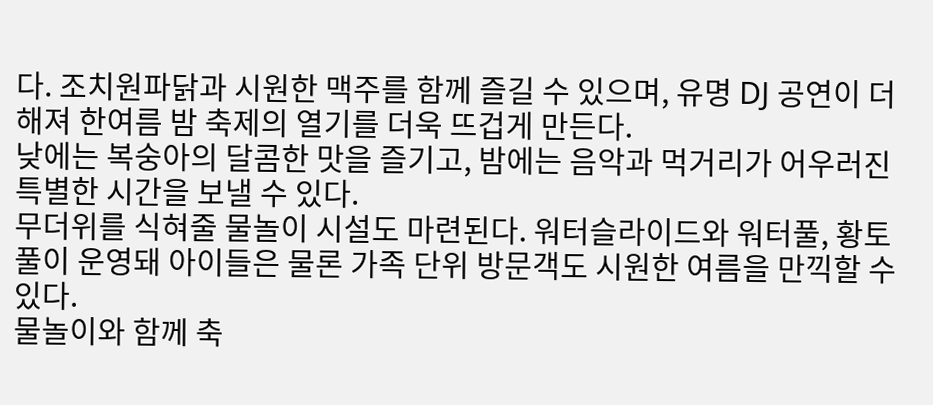다. 조치원파닭과 시원한 맥주를 함께 즐길 수 있으며, 유명 DJ 공연이 더해져 한여름 밤 축제의 열기를 더욱 뜨겁게 만든다.
낮에는 복숭아의 달콤한 맛을 즐기고, 밤에는 음악과 먹거리가 어우러진 특별한 시간을 보낼 수 있다.
무더위를 식혀줄 물놀이 시설도 마련된다. 워터슬라이드와 워터풀, 황토풀이 운영돼 아이들은 물론 가족 단위 방문객도 시원한 여름을 만끽할 수 있다.
물놀이와 함께 축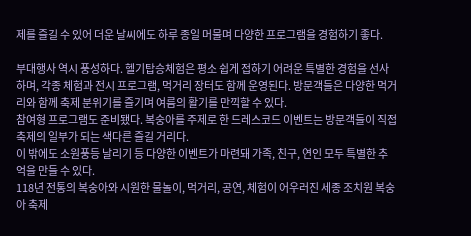제를 즐길 수 있어 더운 날씨에도 하루 종일 머물며 다양한 프로그램을 경험하기 좋다.

부대행사 역시 풍성하다. 헬기탑승체험은 평소 쉽게 접하기 어려운 특별한 경험을 선사하며, 각종 체험과 전시 프로그램, 먹거리 장터도 함께 운영된다. 방문객들은 다양한 먹거리와 함께 축제 분위기를 즐기며 여름의 활기를 만끽할 수 있다.
참여형 프로그램도 준비됐다. 복숭아를 주제로 한 드레스코드 이벤트는 방문객들이 직접 축제의 일부가 되는 색다른 즐길 거리다.
이 밖에도 소원풍등 날리기 등 다양한 이벤트가 마련돼 가족, 친구, 연인 모두 특별한 추억을 만들 수 있다.
118년 전통의 복숭아와 시원한 물놀이, 먹거리, 공연, 체험이 어우러진 세종 조치원 복숭아 축제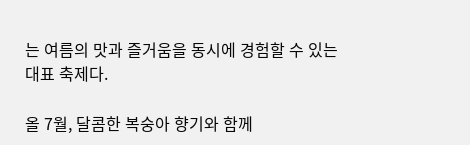는 여름의 맛과 즐거움을 동시에 경험할 수 있는 대표 축제다.

올 7월, 달콤한 복숭아 향기와 함께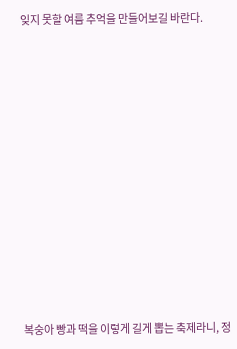잊지 못할 여름 추억을 만들어보길 바란다.















복숭아 빵과 떡을 이렇게 길게 뽑는 축제라니, 정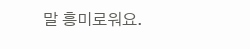말 흥미로워요.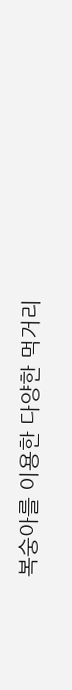복숭아를 이용한 다양한 먹거리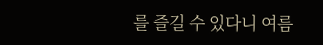를 즐길 수 있다니 여름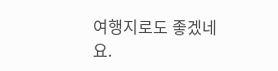여행지로도 좋겠네요.